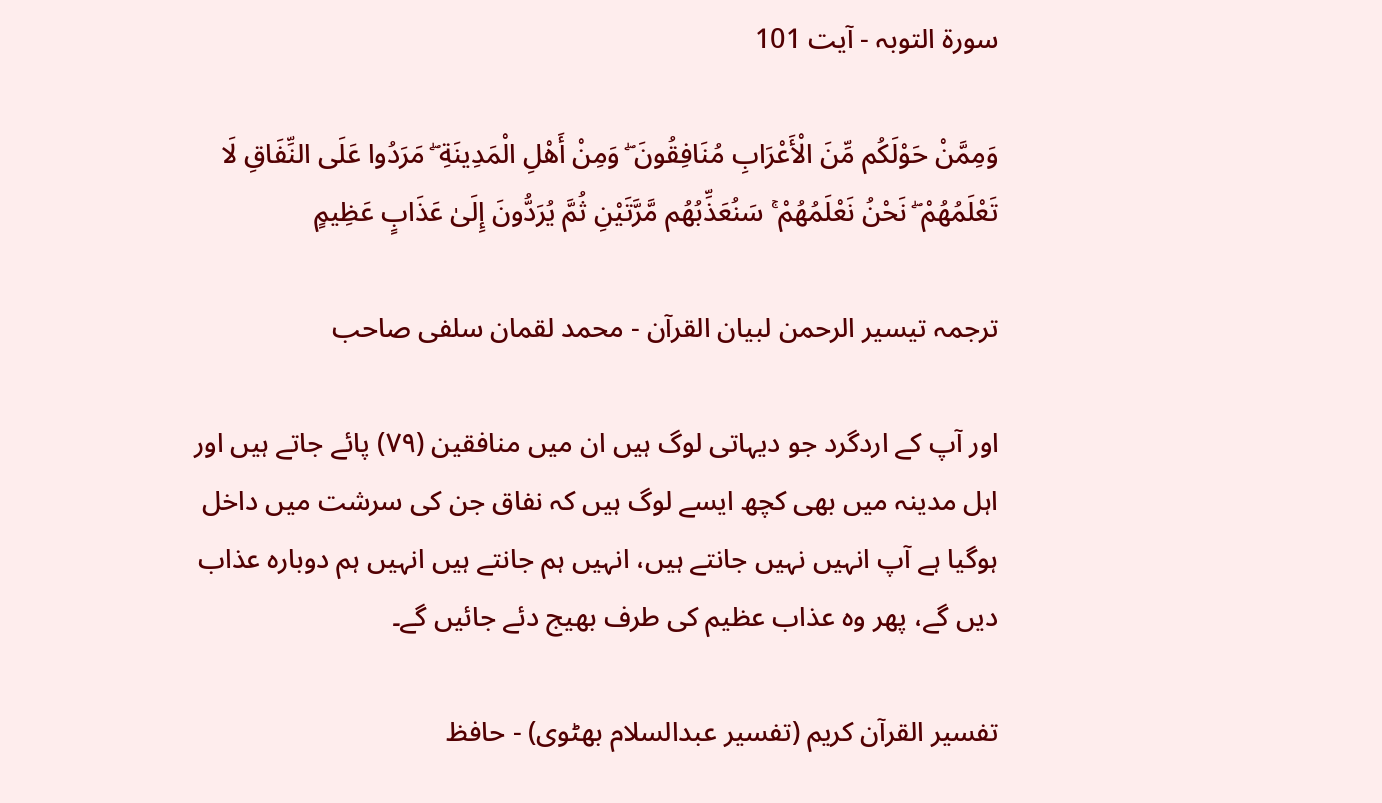سورة التوبہ - آیت 101

وَمِمَّنْ حَوْلَكُم مِّنَ الْأَعْرَابِ مُنَافِقُونَ ۖ وَمِنْ أَهْلِ الْمَدِينَةِ ۖ مَرَدُوا عَلَى النِّفَاقِ لَا تَعْلَمُهُمْ ۖ نَحْنُ نَعْلَمُهُمْ ۚ سَنُعَذِّبُهُم مَّرَّتَيْنِ ثُمَّ يُرَدُّونَ إِلَىٰ عَذَابٍ عَظِيمٍ

ترجمہ تیسیر الرحمن لبیان القرآن - محمد لقمان سلفی صاحب

اور آپ کے اردگرد جو دیہاتی لوگ ہیں ان میں منافقین (٧٩) پائے جاتے ہیں اور اہل مدینہ میں بھی کچھ ایسے لوگ ہیں کہ نفاق جن کی سرشت میں داخل ہوگیا ہے آپ انہیں نہیں جانتے ہیں، انہیں ہم جانتے ہیں انہیں ہم دوبارہ عذاب دیں گے، پھر وہ عذاب عظیم کی طرف بھیج دئے جائیں گے۔

تفسیر القرآن کریم (تفسیر عبدالسلام بھٹوی) - حافظ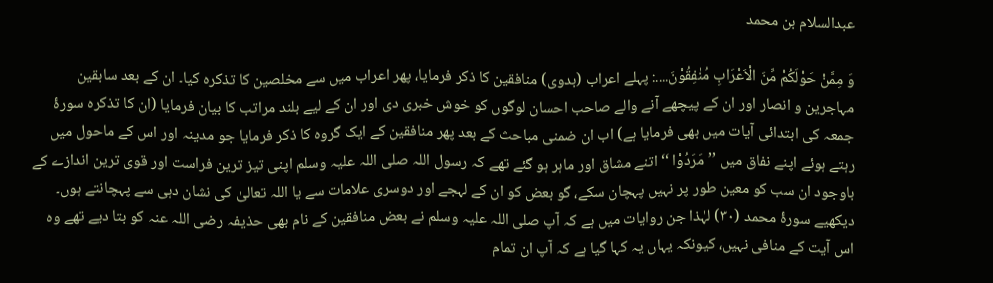عبدالسلام بن محمد

وَ مِمَّنْ حَوْلَكُمْ مِّنَ الْاَعْرَابِ مُنٰفِقُوْنَ....: پہلے اعراب (بدوی) منافقین کا ذکر فرمایا، پھر اعراب میں سے مخلصین کا تذکرہ کیا۔ ان کے بعد سابقین مہاجرین و انصار اور ان کے پیچھے آنے والے صاحب احسان لوگوں کو خوش خبری دی اور ان کے لیے بلند مراتب کا بیان فرمایا (ان کا تذکرہ سورۂ جمعہ کی ابتدائی آیات میں بھی فرمایا ہے) اب ان ضمنی مباحث کے بعد پھر منافقین کے ایک گروہ کا ذکر فرمایا جو مدینہ اور اس کے ماحول میں رہتے ہوئے اپنے نفاق میں ’’مَرَدُوْا ‘‘ اتنے مشاق اور ماہر ہو گئے تھے کہ رسول اللہ صلی اللہ علیہ وسلم اپنی تیز ترین فراست اور قوی ترین اندازے کے باوجود ان سب کو معین طور پر نہیں پہچان سکے، گو بعض کو ان کے لہجے اور دوسری علامات سے یا اللہ تعالیٰ کی نشان دہی سے پہچانتے ہوں۔ دیکھیے سورۂ محمد (۳۰) لہٰذا جن روایات میں ہے کہ آپ صلی اللہ علیہ وسلم نے بعض منافقین کے نام بھی حذیفہ رضی اللہ عنہ کو بتا دیے تھے وہ اس آیت کے منافی نہیں، کیونکہ یہاں یہ کہا گیا ہے کہ آپ ان تمام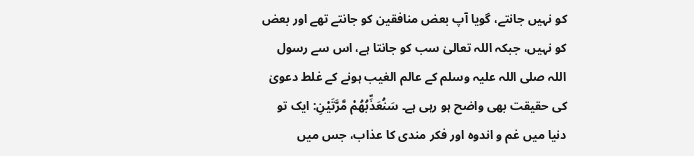کو نہیں جانتے، گویا آپ بعض منافقین کو جانتے تھے اور بعض کو نہیں، جبکہ اللہ تعالیٰ سب کو جانتا ہے، اس سے رسول اللہ صلی اللہ علیہ وسلم کے عالم الغیب ہونے کے غلط دعویٰ کی حقیقت بھی واضح ہو رہی ہے۔ سَنُعَذِّبُهُمْ مَّرَّتَيْنِ: ایک تو دنیا میں غم و اندوہ اور فکر مندی کا عذاب، جس میں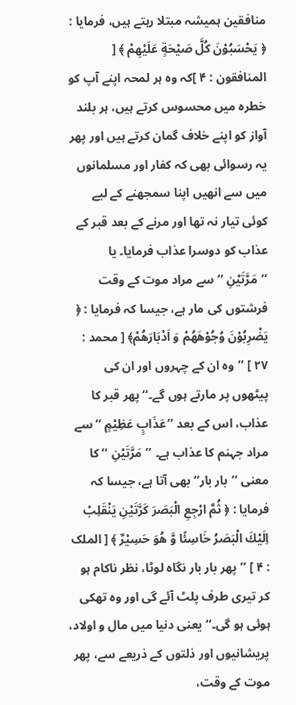منافقین ہمیشہ مبتلا رہتے ہیں، فرمایا : ﴿ يَحْسَبُوْنَ كُلَّ صَيْحَةٍ عَلَيْهِمْ ﴾ [ المنافقون : ۴ ]کہ وہ ہر لمحہ اپنے آپ کو خطرہ میں محسوس کرتے ہیں، ہر بلند آواز کو اپنے خلاف گمان کرتے ہیں اور پھر یہ رسوائی بھی کہ کفار اور مسلمانوں میں سے انھیں اپنا سمجھنے کے لیے کوئی تیار نہ تھا اور مرنے کے بعد قبر کے عذاب کو دوسرا عذاب فرمایا۔ یا ’’مَرَّتَيْنِ ‘‘سے مراد موت کے وقت فرشتوں کی مار ہے، جیسا کہ فرمایا : ﴿ يَضْرِبُوْنَ وُجُوْهَهُمْ وَ اَدْبَارَهُمْ﴾ [ محمد : ۲۷ ] ’’وہ ان کے چہروں اور ان کی پیٹھوں پر مارتے ہوں گے۔‘‘ پھر قبر کا عذاب، اس کے بعد ’’عَذَابٍ عَظِيْمٍ ‘‘ سے مراد جہنم کا عذاب ہے۔ ’’مَرَّتَيْنِ ‘‘ کا معنی ’’بار بار‘‘ بھی آتا ہے، جیسا کہ فرمایا : ﴿ ثُمَّ ارْجِعِ الْبَصَرَ كَرَّتَيْنِ يَنْقَلِبْ اِلَيْكَ الْبَصَرُ خَاسِئًا وَّ هُوَ حَسِيْرٌ ﴾ [ الملک : ۴ ] ’’پھر بار بار نگاہ لوٹا، نظر ناکام ہو کر تیری طرف پلٹ آئے گی اور وہ تھکی ہوئی ہو گی۔‘‘ یعنی دنیا میں مال و اولاد، پریشانیوں اور ذلتوں کے ذریعے سے، پھر موت کے وقت،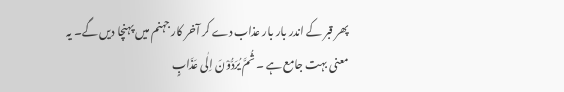پھر قبر کے اندر بار بار عذاب دے کر آخر کار جہنم میں پہنچا دیں گے۔ یہ معنی بہت جامع ہے ۔ ثُمَّ يُرَدُّوْنَ اِلٰى عَذَابٍ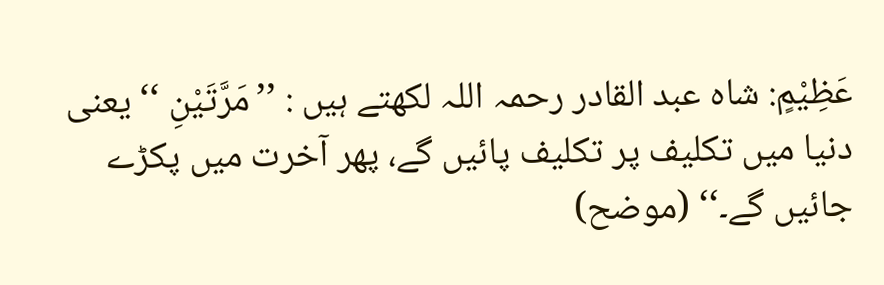عَظِيْمٍ: شاہ عبد القادر رحمہ اللہ لکھتے ہیں : ’’مَرَّتَيْنِ ‘‘ یعنی دنیا میں تکلیف پر تکلیف پائیں گے، پھر آخرت میں پکڑے جائیں گے۔‘‘ (موضح)